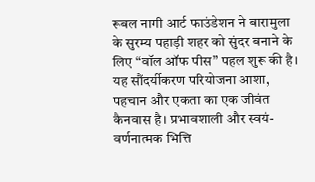रूबल नागी आर्ट फाउंडेशन ने बारामुला के सुरम्य पहाड़ी शहर को सुंदर बनाने के लिए “वॉल ऑफ पीस” पहल शुरू की है। यह सौंदर्यीकरण परियोजना आशा, पहचान और एकता का एक जीवंत कैनवास है। प्रभावशाली और स्वयं-वर्णनात्मक भित्ति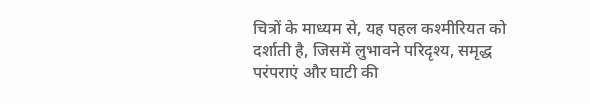चित्रों के माध्यम से, यह पहल कश्मीरियत को दर्शाती है, जिसमें लुभावने परिदृश्य, समृद्ध परंपराएं और घाटी की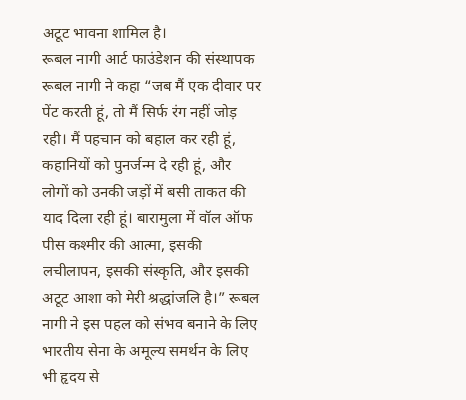अटूट भावना शामिल है।
रूबल नागी आर्ट फाउंडेशन की संस्थापक रूबल नागी ने कहा “जब मैं एक दीवार पर पेंट करती हूं, तो मैं सिर्फ रंग नहीं जोड़ रही। मैं पहचान को बहाल कर रही हूं, कहानियों को पुनर्जन्म दे रही हूं, और लोगों को उनकी जड़ों में बसी ताकत की याद दिला रही हूं। बारामुला में वॉल ऑफ पीस कश्मीर की आत्मा, इसकी लचीलापन, इसकी संस्कृति, और इसकी अटूट आशा को मेरी श्रद्धांजलि है।” रूबल नागी ने इस पहल को संभव बनाने के लिए भारतीय सेना के अमूल्य समर्थन के लिए भी हृदय से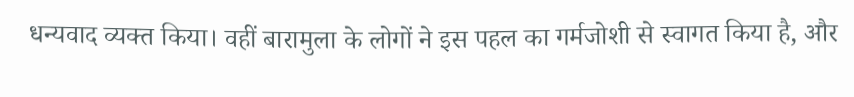धन्यवाद व्यक्त किया। वहीं बारामुला के लोगों ने इस पहल का गर्मजोशी से स्वागत किया है, और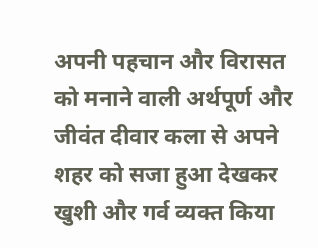अपनी पहचान और विरासत को मनाने वाली अर्थपूर्ण और जीवंत दीवार कला से अपने शहर को सजा हुआ देखकर खुशी और गर्व व्यक्त किया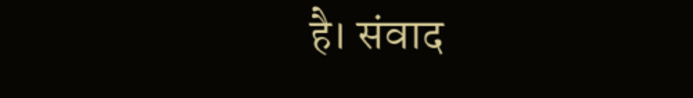है। संवाद